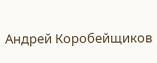Андрей Коробейщиков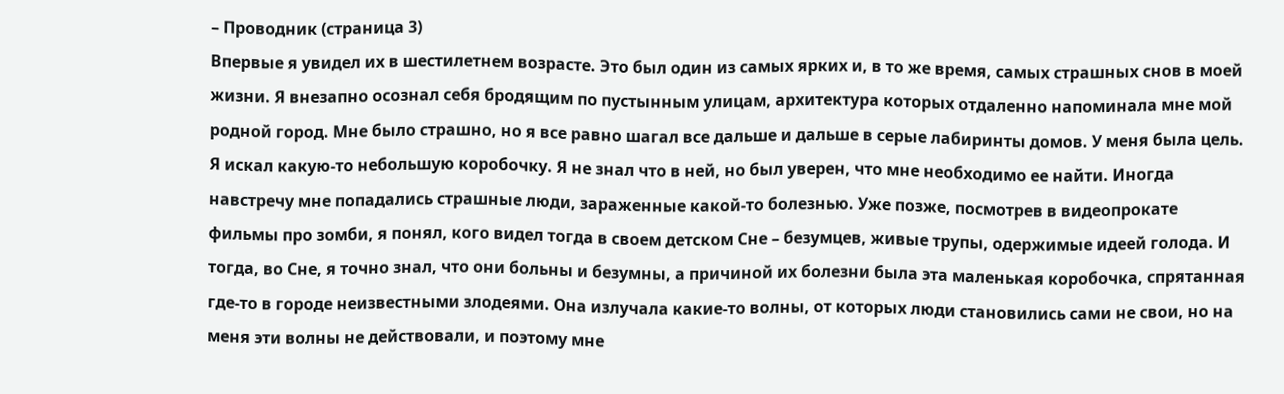– Проводник (страница 3)
Впервые я увидел их в шестилетнем возрасте. Это был один из самых ярких и, в то же время, самых страшных снов в моей жизни. Я внезапно осознал себя бродящим по пустынным улицам, архитектура которых отдаленно напоминала мне мой родной город. Мне было страшно, но я все равно шагал все дальше и дальше в серые лабиринты домов. У меня была цель. Я искал какую-то небольшую коробочку. Я не знал что в ней, но был уверен, что мне необходимо ее найти. Иногда навстречу мне попадались страшные люди, зараженные какой-то болезнью. Уже позже, посмотрев в видеопрокате фильмы про зомби, я понял, кого видел тогда в своем детском Сне – безумцев, живые трупы, одержимые идеей голода. И тогда, во Сне, я точно знал, что они больны и безумны, а причиной их болезни была эта маленькая коробочка, спрятанная где-то в городе неизвестными злодеями. Она излучала какие-то волны, от которых люди становились сами не свои, но на меня эти волны не действовали, и поэтому мне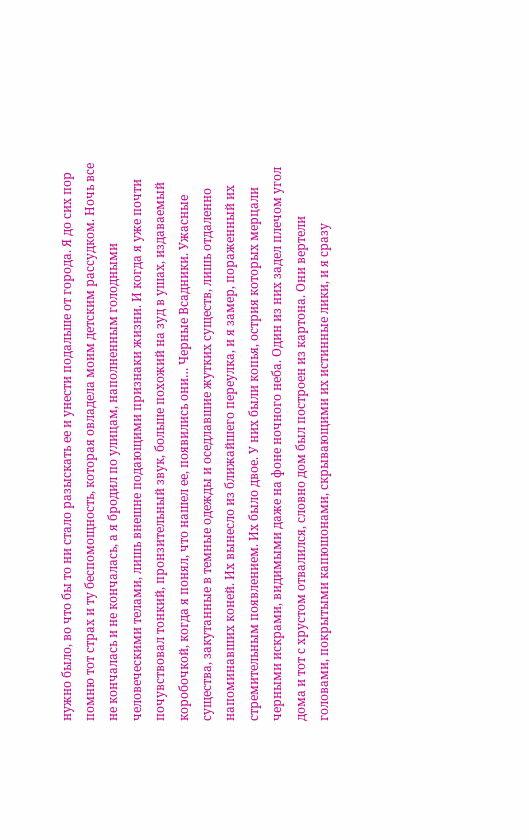нужно было, во что бы то ни стало разыскать ее и унести подальше от города. Я до сих пор помню тот страх и ту беспомощность, которая овладела моим детским рассудком. Ночь все не кончалась и не кончалась, а я бродил по улицам, наполненным голодными человеческими телами, лишь внешне подающими признаки жизни. И когда я уже почти почувствовал тонкий, пронзительный звук, больше похожий на зуд в ушах, издаваемый коробочкой, когда я понял, что нашел ее, появились они… Черные Всадники. Ужасные существа, закутанные в темные одежды и оседлавшие жутких существ, лишь отдаленно напоминавших коней. Их вынесло из ближайшего переулка, и я замер, пораженный их стремительным появлением. Их было двое. У них были копья, острия которых мерцали черными искрами, видимыми даже на фоне ночного неба. Один из них задел плечом угол дома и тот с хрустом отвалился, словно дом был построен из картона. Они вертели головами, покрытыми капюшонами, скрывающими их истинные лики, и я сразу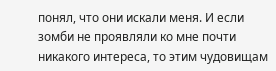понял, что они искали меня. И если зомби не проявляли ко мне почти никакого интереса, то этим чудовищам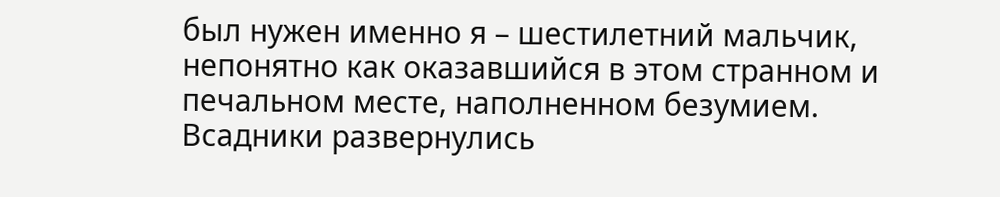был нужен именно я – шестилетний мальчик, непонятно как оказавшийся в этом странном и печальном месте, наполненном безумием. Всадники развернулись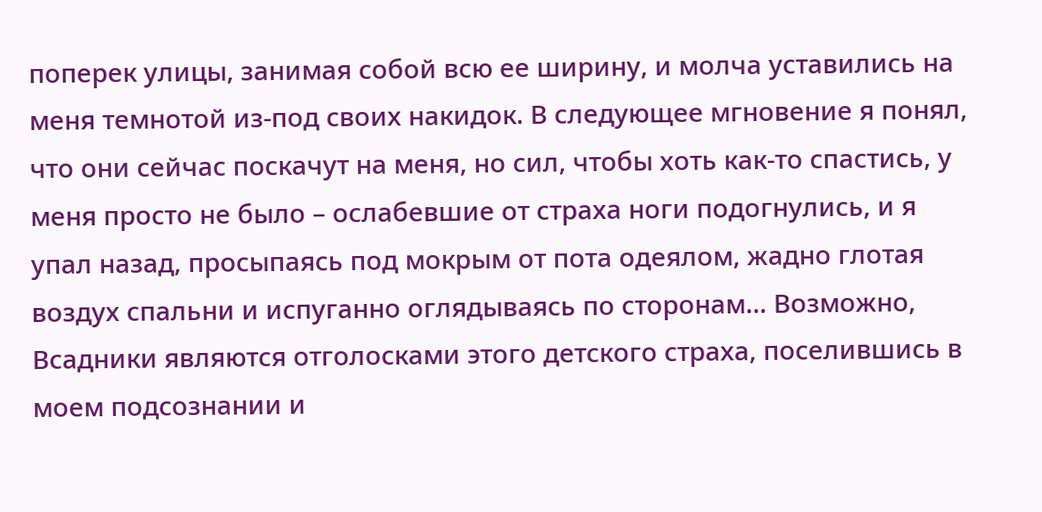поперек улицы, занимая собой всю ее ширину, и молча уставились на меня темнотой из-под своих накидок. В следующее мгновение я понял, что они сейчас поскачут на меня, но сил, чтобы хоть как-то спастись, у меня просто не было – ослабевшие от страха ноги подогнулись, и я упал назад, просыпаясь под мокрым от пота одеялом, жадно глотая воздух спальни и испуганно оглядываясь по сторонам… Возможно, Всадники являются отголосками этого детского страха, поселившись в моем подсознании и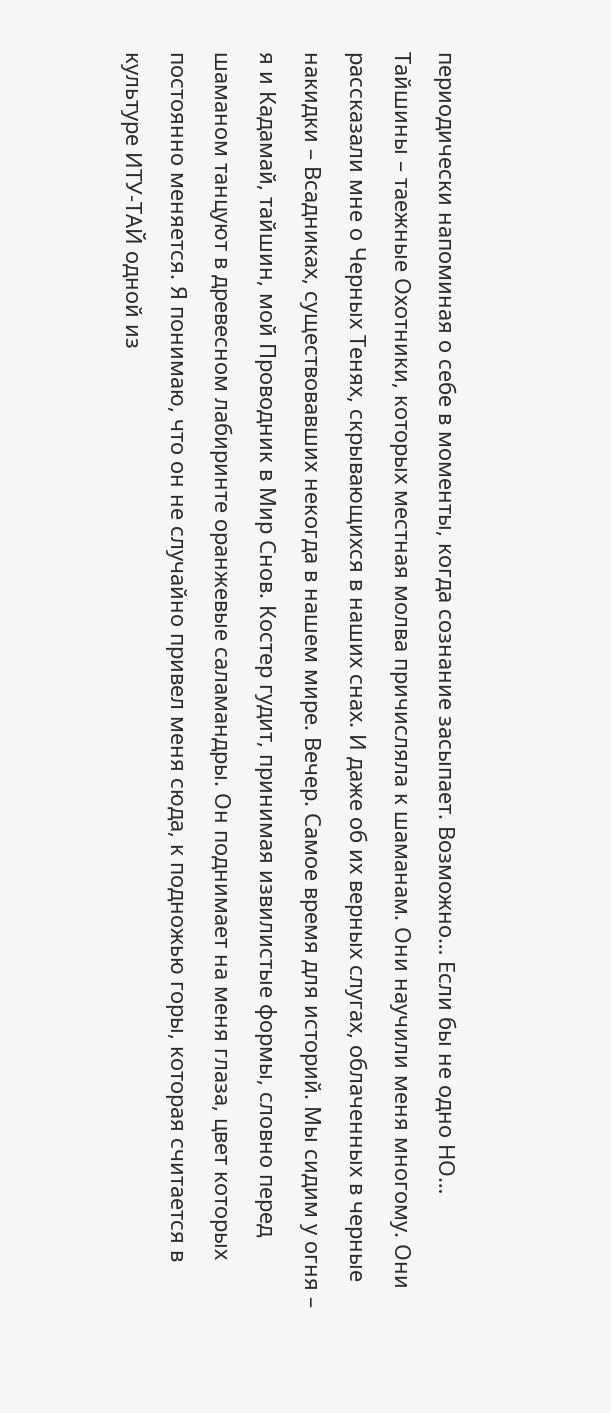периодически напоминая о себе в моменты, когда сознание засыпает. Возможно… Если бы не одно НО…
Тайшины – таежные Охотники, которых местная молва причисляла к шаманам. Они научили меня многому. Они рассказали мне о Черных Тенях, скрывающихся в наших снах. И даже об их верных слугах, облаченных в черные накидки – Всадниках, существовавших некогда в нашем мире. Вечер. Самое время для историй. Мы сидим у огня – я и Кадамай, тайшин, мой Проводник в Мир Снов. Костер гудит, принимая извилистые формы, словно перед шаманом танцуют в древесном лабиринте оранжевые саламандры. Он поднимает на меня глаза, цвет которых постоянно меняется. Я понимаю, что он не случайно привел меня сюда, к подножью горы, которая считается в культуре ИТУ-ТАЙ одной из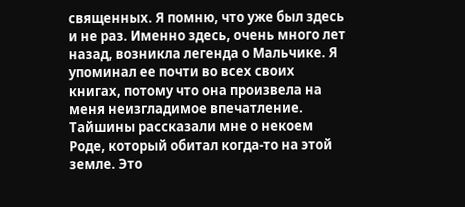священных. Я помню, что уже был здесь и не раз. Именно здесь, очень много лет назад, возникла легенда о Мальчике. Я упоминал ее почти во всех своих книгах, потому что она произвела на меня неизгладимое впечатление. Тайшины рассказали мне о некоем Роде, который обитал когда-то на этой земле. Это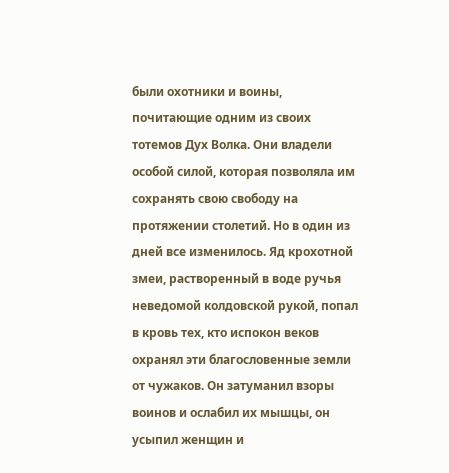были охотники и воины, почитающие одним из своих тотемов Дух Волка. Они владели особой силой, которая позволяла им сохранять свою свободу на протяжении столетий. Но в один из дней все изменилось. Яд крохотной змеи, растворенный в воде ручья неведомой колдовской рукой, попал в кровь тех, кто испокон веков охранял эти благословенные земли от чужаков. Он затуманил взоры воинов и ослабил их мышцы, он усыпил женщин и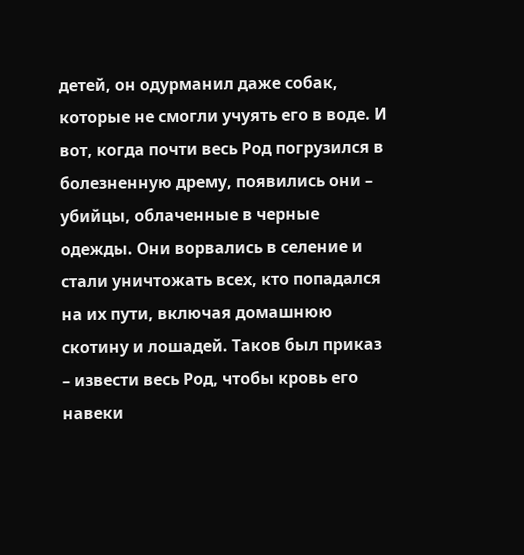детей, он одурманил даже собак, которые не смогли учуять его в воде. И вот, когда почти весь Род погрузился в болезненную дрему, появились они – убийцы, облаченные в черные одежды. Они ворвались в селение и стали уничтожать всех, кто попадался на их пути, включая домашнюю скотину и лошадей. Таков был приказ – извести весь Род, чтобы кровь его навеки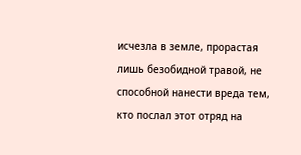исчезла в земле, прорастая лишь безобидной травой, не способной нанести вреда тем, кто послал этот отряд на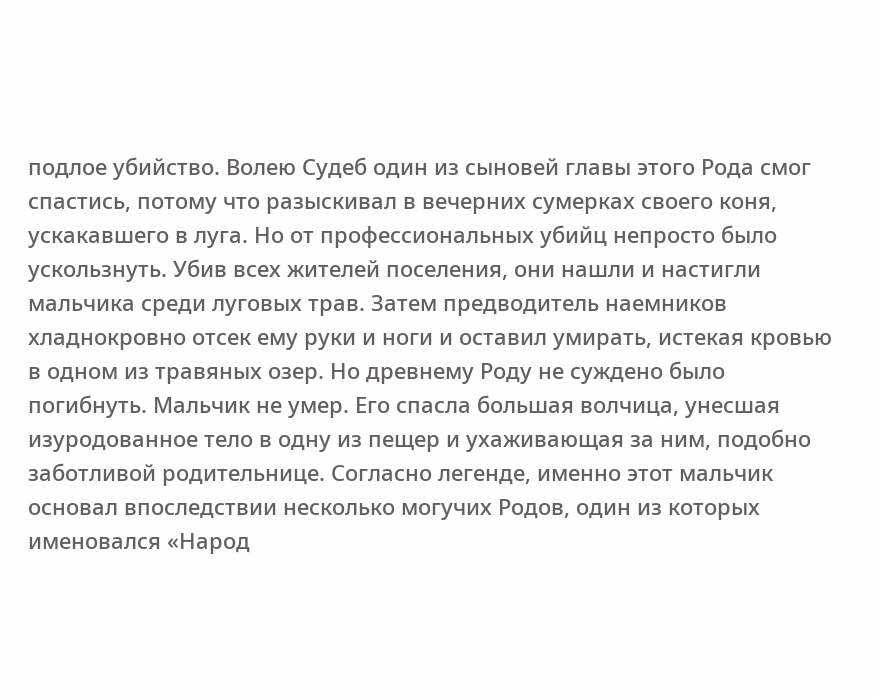подлое убийство. Волею Судеб один из сыновей главы этого Рода смог спастись, потому что разыскивал в вечерних сумерках своего коня, ускакавшего в луга. Но от профессиональных убийц непросто было ускользнуть. Убив всех жителей поселения, они нашли и настигли мальчика среди луговых трав. Затем предводитель наемников хладнокровно отсек ему руки и ноги и оставил умирать, истекая кровью в одном из травяных озер. Но древнему Роду не суждено было погибнуть. Мальчик не умер. Его спасла большая волчица, унесшая изуродованное тело в одну из пещер и ухаживающая за ним, подобно заботливой родительнице. Согласно легенде, именно этот мальчик основал впоследствии несколько могучих Родов, один из которых именовался «Народ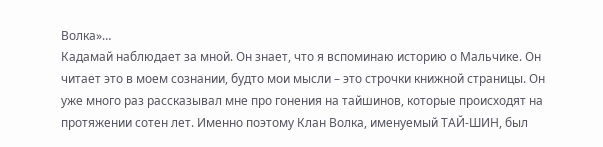Волка»…
Кадамай наблюдает за мной. Он знает, что я вспоминаю историю о Мальчике. Он читает это в моем сознании, будто мои мысли – это строчки книжной страницы. Он уже много раз рассказывал мне про гонения на тайшинов, которые происходят на протяжении сотен лет. Именно поэтому Клан Волка, именуемый ТАЙ-ШИН, был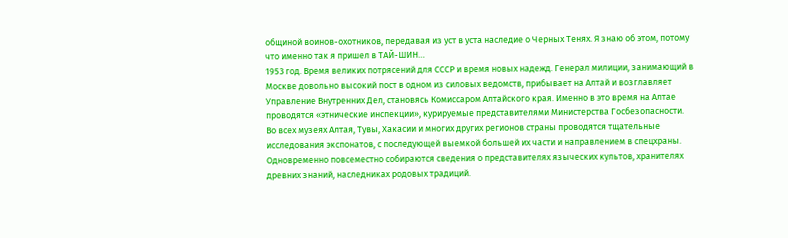общиной воинов-охотников, передавая из уст в уста наследие о Черных Тенях. Я знаю об этом, потому что именно так я пришел в ТАЙ-ШИН…
1953 год. Время великих потрясений для СССР и время новых надежд. Генерал милиции, занимающий в Москве довольно высокий пост в одном из силовых ведомств, прибывает на Алтай и возглавляет Управление Внутренних Дел, становясь Комиссаром Алтайского края. Именно в это время на Алтае проводятся «этнические инспекции», курируемые представителями Министерства Госбезопасности. Во всех музеях Алтая, Тувы, Хакасии и многих других регионов страны проводятся тщательные исследования экспонатов, с последующей выемкой большей их части и направлением в спецхраны. Одновременно повсеместно собираются сведения о представителях языческих культов, хранителях древних знаний, наследниках родовых традиций.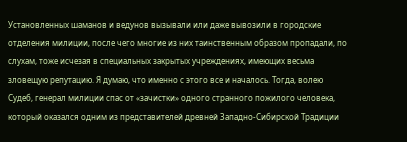Установленных шаманов и ведунов вызывали или даже вывозили в городские отделения милиции, после чего многие из них таинственным образом пропадали, по слухам, тоже исчезая в специальных закрытых учреждениях, имеющих весьма зловещую репутацию. Я думаю, что именно с этого все и началось. Тогда, волею Судеб, генерал милиции спас от «зачистки» одного странного пожилого человека, который оказался одним из представителей древней Западно-Сибирской Традиции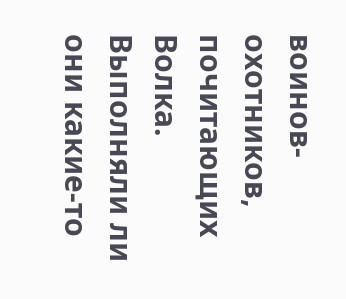воинов-охотников, почитающих Волка. Выполняли ли они какие-то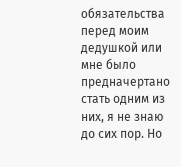обязательства перед моим дедушкой или мне было предначертано стать одним из них, я не знаю до сих пор. Но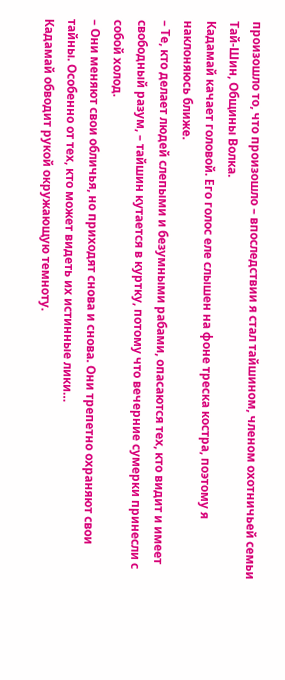произошло то, что произошло – впоследствии я стал тайшином, членом охотничьей семьи Тай-Шин, Общины Волка.
Кадамай качает головой. Его голос еле слышен на фоне треска костра, поэтому я наклоняюсь ближе.
– Те, кто делает людей слепыми и безумными рабами, опасаются тех, кто видит и имеет свободный разум, – тайшин кутается в куртку, потому что вечерние сумерки принесли с собой холод.
– Они меняют свои обличья, но приходят снова и снова. Они трепетно охраняют свои тайны. Особенно от тех, кто может видеть их истинные лики…
Кадамай обводит рукой окружающую темноту.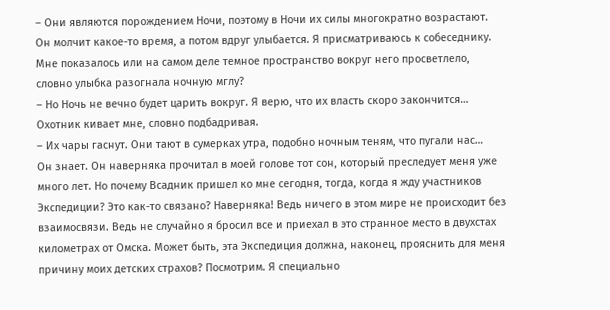– Они являются порождением Ночи, поэтому в Ночи их силы многократно возрастают.
Он молчит какое-то время, а потом вдруг улыбается. Я присматриваюсь к собеседнику. Мне показалось или на самом деле темное пространство вокруг него просветлело, словно улыбка разогнала ночную мглу?
– Но Ночь не вечно будет царить вокруг. Я верю, что их власть скоро закончится…
Охотник кивает мне, словно подбадривая.
– Их чары гаснут. Они тают в сумерках утра, подобно ночным теням, что пугали нас…
Он знает. Он наверняка прочитал в моей голове тот сон, который преследует меня уже много лет. Но почему Всадник пришел ко мне сегодня, тогда, когда я жду участников Экспедиции? Это как-то связано? Наверняка! Ведь ничего в этом мире не происходит без взаимосвязи. Ведь не случайно я бросил все и приехал в это странное место в двухстах километрах от Омска. Может быть, эта Экспедиция должна, наконец, прояснить для меня причину моих детских страхов? Посмотрим. Я специально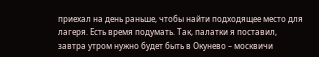приехал на день раньше, чтобы найти подходящее место для лагеря. Есть время подумать. Так, палатки я поставил, завтра утром нужно будет быть в Окунево – москвичи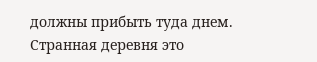должны прибыть туда днем.
Странная деревня это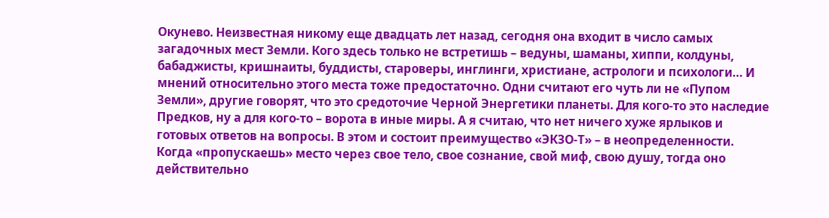Окунево. Неизвестная никому еще двадцать лет назад, сегодня она входит в число самых загадочных мест Земли. Кого здесь только не встретишь – ведуны, шаманы, хиппи, колдуны, бабаджисты, кришнаиты, буддисты, староверы, инглинги, христиане, астрологи и психологи… И мнений относительно этого места тоже предостаточно. Одни считают его чуть ли не «Пупом Земли», другие говорят, что это средоточие Черной Энергетики планеты. Для кого-то это наследие Предков, ну а для кого-то – ворота в иные миры. А я считаю, что нет ничего хуже ярлыков и готовых ответов на вопросы. В этом и состоит преимущество «ЭКЗО-Т» – в неопределенности. Когда «пропускаешь» место через свое тело, свое сознание, свой миф, свою душу, тогда оно действительно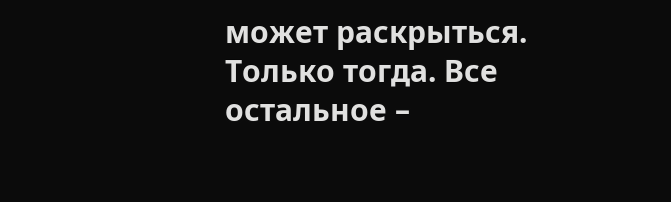может раскрыться. Только тогда. Все остальное –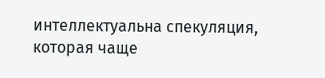интеллектуальна спекуляция, которая чаще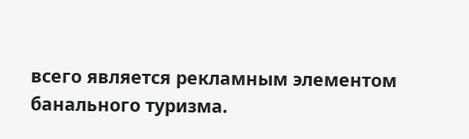всего является рекламным элементом банального туризма.